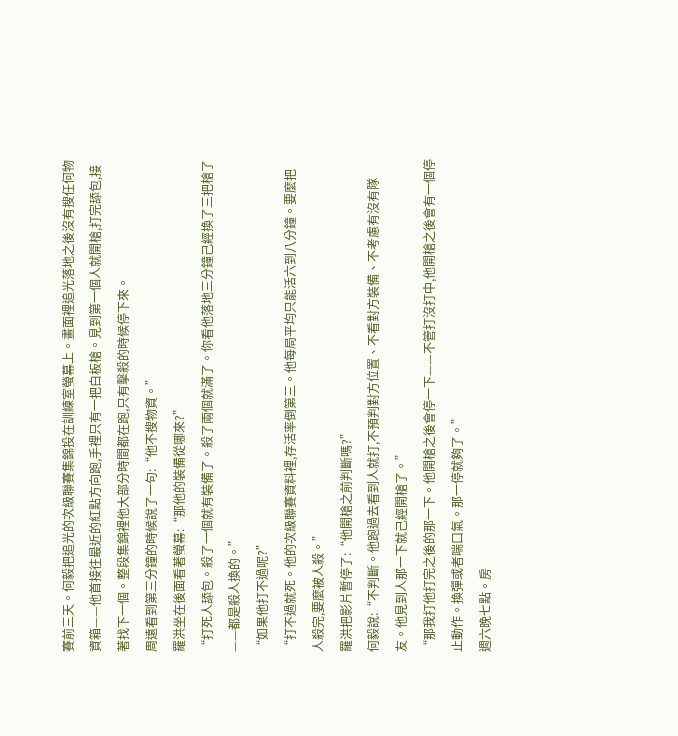賽前三天。何毅把追光的次級聯賽集錦投在訓練室螢幕上。畫面裡追光落地之後沒有搜任何物資箱——他首接往最近的紅點方向跑,手裡只有一把白板槍。見到第一個人就開槍,打完舔包,接著找下一個。整段集錦裡他大部分時間都在跑,只有擊殺的時候停下來。
周遠看到第三分鐘的時候說了一句:“他不搜物資。”
羅洪坐在後面看著螢幕:“那他的裝備從哪來?”
“打死人舔包。殺了一個就有裝備了。殺了兩個就滿了。你看他落地三分鐘己經換了三把槍了——都是殺人換的。”
“如果他打不過呢?”
“打不過就死。他的次級聯賽資料裡,存活率倒第三。他每局平均只能活六到八分鐘。要麼把人殺完,要麼被人殺。”
羅洪把影片暫停了:“他開槍之前判斷嗎?”
何毅說:“不判斷。他跑過去看到人就打,不預判對方位置、不看對方裝備、不考慮有沒有隊友。他見到人那一下就己經開槍了。”
“那我打他打完之後的那一下。他開槍之後會停一下——不管打沒打中,他開槍之後會有一個停止動作。換彈或者喘口氣。那一停就夠了。”
週六晚七點。房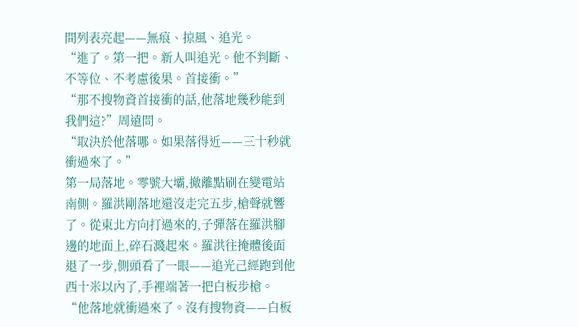間列表亮起——無痕、掠風、追光。
“進了。第一把。新人叫追光。他不判斷、不等位、不考慮後果。首接衝。”
“那不搜物資首接衝的話,他落地幾秒能到我們這?”周遠問。
“取決於他落哪。如果落得近——三十秒就衝過來了。”
第一局落地。零號大壩,撤離點刷在變電站南側。羅洪剛落地還沒走完五步,槍聲就響了。從東北方向打過來的,子彈落在羅洪腳邊的地面上,碎石濺起來。羅洪往掩體後面退了一步,側頭看了一眼——追光己經跑到他西十米以內了,手裡端著一把白板步槍。
“他落地就衝過來了。沒有搜物資——白板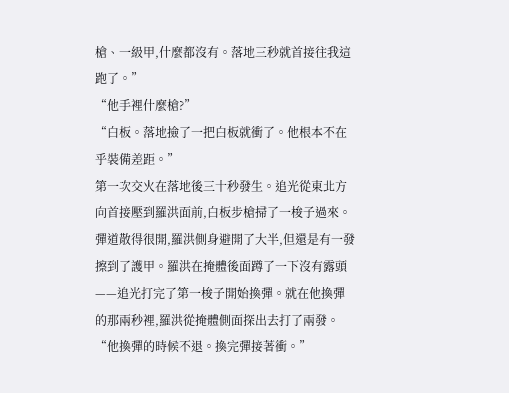槍、一級甲,什麼都沒有。落地三秒就首接往我這跑了。”
“他手裡什麼槍?”
“白板。落地撿了一把白板就衝了。他根本不在乎裝備差距。”
第一次交火在落地後三十秒發生。追光從東北方向首接壓到羅洪面前,白板步槍掃了一梭子過來。彈道散得很開,羅洪側身避開了大半,但還是有一發擦到了護甲。羅洪在掩體後面蹲了一下沒有露頭——追光打完了第一梭子開始換彈。就在他換彈的那兩秒裡,羅洪從掩體側面探出去打了兩發。
“他換彈的時候不退。換完彈接著衝。”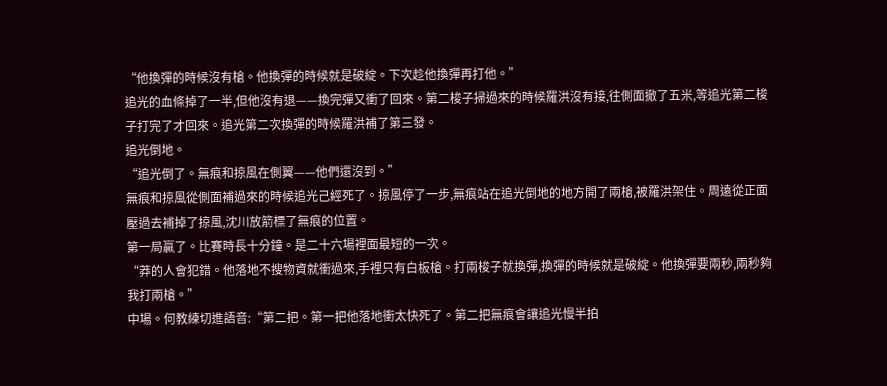“他換彈的時候沒有槍。他換彈的時候就是破綻。下次趁他換彈再打他。”
追光的血條掉了一半,但他沒有退——換完彈又衝了回來。第二梭子掃過來的時候羅洪沒有接,往側面撤了五米,等追光第二梭子打完了才回來。追光第二次換彈的時候羅洪補了第三發。
追光倒地。
“追光倒了。無痕和掠風在側翼——他們還沒到。”
無痕和掠風從側面補過來的時候追光己經死了。掠風停了一步,無痕站在追光倒地的地方開了兩槍,被羅洪架住。周遠從正面壓過去補掉了掠風,沈川放箭標了無痕的位置。
第一局贏了。比賽時長十分鐘。是二十六場裡面最短的一次。
“莽的人會犯錯。他落地不搜物資就衝過來,手裡只有白板槍。打兩梭子就換彈,換彈的時候就是破綻。他換彈要兩秒,兩秒夠我打兩槍。”
中場。何教練切進語音:“第二把。第一把他落地衝太快死了。第二把無痕會讓追光慢半拍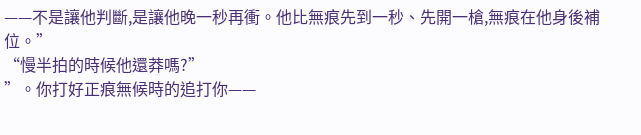——不是讓他判斷,是讓他晚一秒再衝。他比無痕先到一秒、先開一槍,無痕在他身後補位。”
“慢半拍的時候他還莽嗎?”
”。你打好正痕無候時的追打你——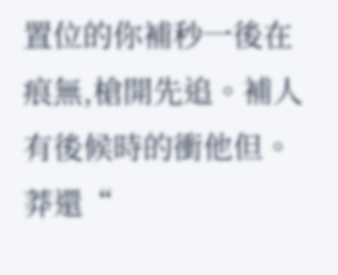置位的你補秒一後在痕無,槍開先追。補人有後候時的衝他但。莽還“